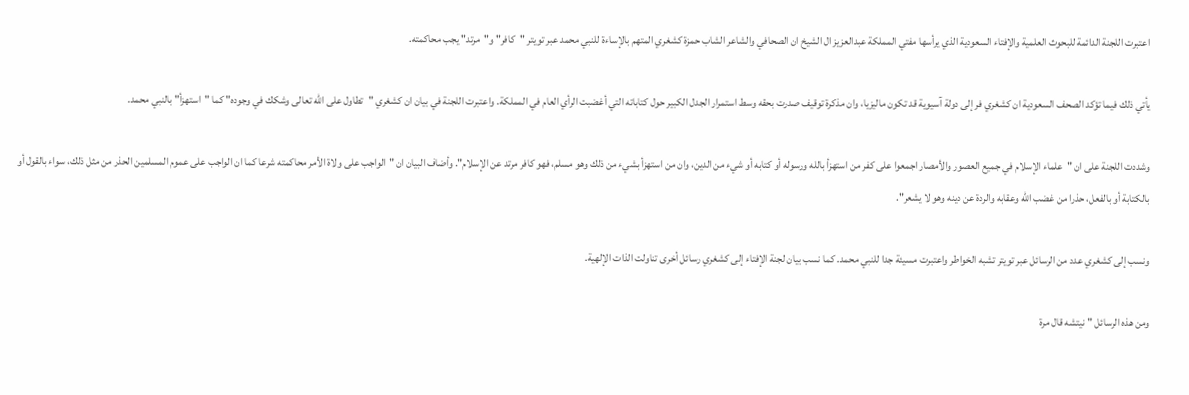اعتبرت اللجنة الدائمة للبحوث العلمية والإفتاء السعودية الذي يرأسها مفتي المملكة عبدالعزيز ال الشيخ ان الصحافي والشاعر الشاب حمزة كشغري المتهم بالإساءة للنبي محمد عبر تويتر "كافر" و"مرتد" يجب محاكمته.

يأتي ذلك فيما تؤكد الصحف السعودية ان كشغري فر إلى دولة آسيوية قد تكون ماليزيا، وان مذكرة توقيف صدرت بحقه وسط استمرار الجدل الكبير حول كتاباته التي أغضبت الرأي العام في المملكة. واعتبرت اللجنة في بيان ان كشغري "تطاول على الله تعالى وشكك في وجوده" كما "استهزأ" بالنبي محمد.

وشددت اللجنة على ان "علماء الإسلام في جميع العصور والأمصار اجمعوا على كفر من استهزأ بالله ورسوله أو كتابه أو شيء من الدين، وان من استهزأ بشيء من ذلك وهو مسلم، فهو كافر مرتد عن الإسلام". وأضاف البيان ان "الواجب على ولاة الأمر محاكمته شرعا كما ان الواجب على عموم المسلمين الحذر من مثل ذلك، سواء بالقول أو بالكتابة أو بالفعل، حذرا من غضب الله وعقابه والردة عن دينه وهو لا يشعر".

ونسب إلى كشغري عدد من الرسائل عبر تويتر تشبه الخواطر واعتبرت مسيئة جدا للنبي محمد. كما نسب بيان لجنة الإفتاء إلى كشغري رسائل أخرى تناولت الذات الإلهية.

ومن هذه الرسائل "نيتشه قال مرة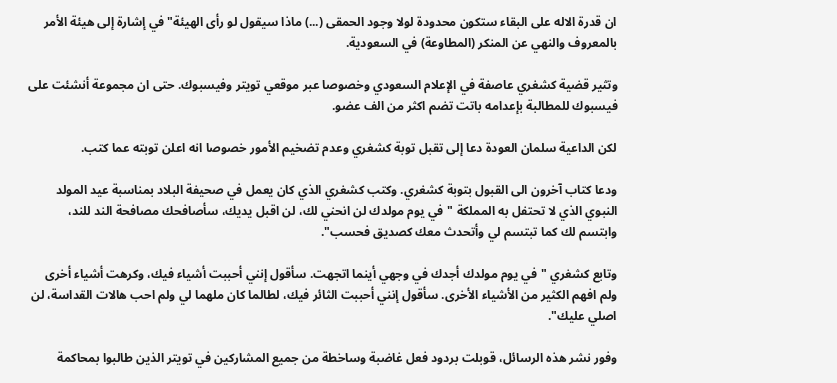ان قدرة الاله على البقاء ستكون محدودة لولا وجود الحمقى (...) ماذا سيقول لو رأى الهيئة" في إشارة إلى هيئة الأمر بالمعروف والنهي عن المنكر (المطاوعة) في السعودية.

وتثير قضية كشغري عاصفة في الإعلام السعودي وخصوصا عبر موقعي تويتر وفيسبوك. حتى ان مجموعة أنشئت على فيسبوك للمطالبة بإعدامه باتت تضم اكثر من الف عضو.

لكن الداعية سلمان العودة دعا إلى تقبل توبة كشغري وعدم تضخيم الأمور خصوصا انه اعلن توبته عما كتب.

ودعا كتاب آخرون الى القبول بتوبة كشغري. وكتب كشغري الذي كان يعمل في صحيفة البلاد بمناسبة عيد المولد النبوي الذي لا تحتفل به المملكة "في يوم مولدك لن انحني لك، لن اقبل يديك، سأصافحك مصافحة الند للند، وابتسم لك كما تبتسم لي وأتحدث معك كصديق فحسب".

وتابع كشغري "في يوم مولدك أجدك في وجهي أينما اتجهت. سأقول إنني أحببت أشياء فيك، وكرهت أشياء أخرى ولم افهم الكثير من الأشياء الأخرى. سأقول إنني أحببت الثائر فيك، لطالما كان ملهما لي ولم احب هالات القداسة، لن اصلي عليك".

وفور نشر هذه الرسائل، قوبلت بردود فعل غاضبة وساخطة من جميع المشاركين في تويتر الذين طالبوا بمحاكمة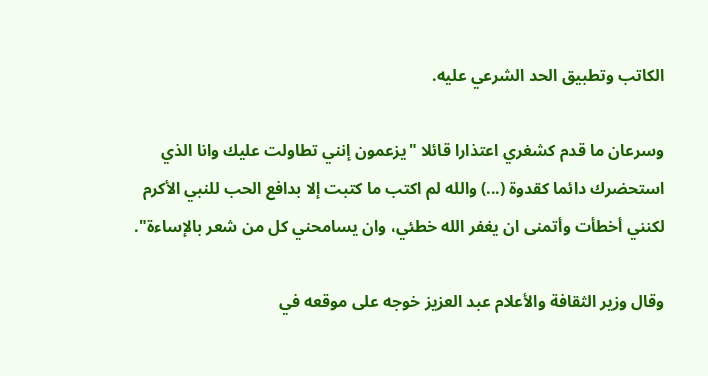الكاتب وتطبيق الحد الشرعي عليه.

وسرعان ما قدم كشغري اعتذارا قائلا "يزعمون إنني تطاولت عليك وانا الذي استحضرك دائما كقدوة (...) والله لم اكتب ما كتبت إلا بدافع الحب للنبي الأكرم لكنني أخطأت وأتمنى ان يغفر الله خطئي، وان يسامحني كل من شعر بالإساءة".

وقال وزير الثقافة والأعلام عبد العزيز خوجه على موقعه في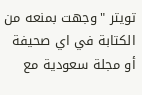تويتر "وجهت بمنعه من الكتابة في اي صحيفة أو مجلة سعودية مع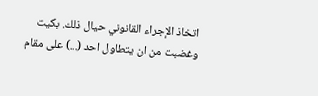اتخاذ الإجراء القانوني حيال ذلك. بكيت وغضبت من ان يتطاول احد (...) على مقام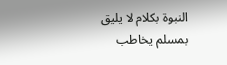النبوة بكلام لا يليق بمسلم يخاطب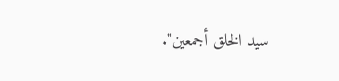سيد الخلق أجمعين".